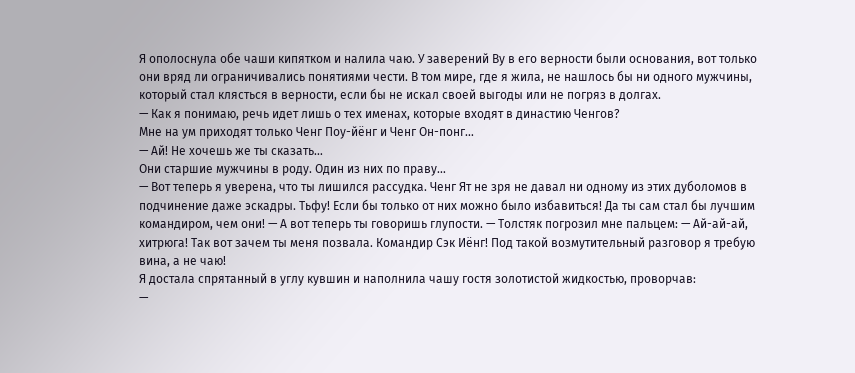Я ополоснула обе чаши кипятком и налила чаю. У заверений Ву в его верности были основания, вот только они вряд ли ограничивались понятиями чести. В том мире, где я жила, не нашлось бы ни одного мужчины, который стал клясться в верности, если бы не искал своей выгоды или не погряз в долгах.
— Как я понимаю, речь идет лишь о тех именах, которые входят в династию Ченгов?
Мне на ум приходят только Ченг Поу-йёнг и Ченг Он-понг…
— Ай! Не хочешь же ты сказать…
Они старшие мужчины в роду. Один из них по праву…
— Вот теперь я уверена, что ты лишился рассудка. Ченг Ят не зря не давал ни одному из этих дуболомов в подчинение даже эскадры. Тьфу! Если бы только от них можно было избавиться! Да ты сам стал бы лучшим командиром, чем они! — А вот теперь ты говоришь глупости. — Толстяк погрозил мне пальцем: — Ай-ай-ай, хитрюга! Так вот зачем ты меня позвала. Командир Сэк Иёнг! Под такой возмутительный разговор я требую вина, а не чаю!
Я достала спрятанный в углу кувшин и наполнила чашу гостя золотистой жидкостью, проворчав:
—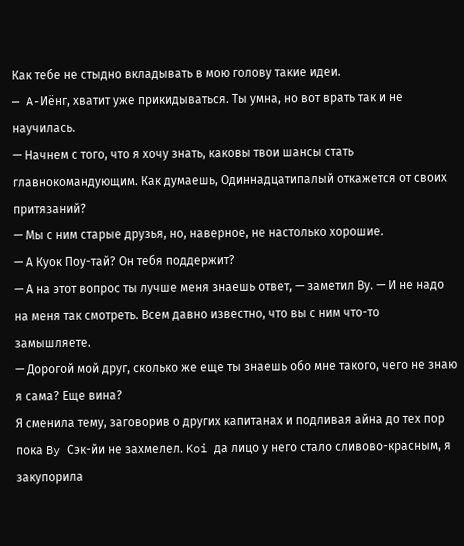Как тебе не стыдно вкладывать в мою голову такие идеи.
— A-Иёнг, хватит уже прикидываться. Ты умна, но вот врать так и не научилась.
— Начнем с того, что я хочу знать, каковы твои шансы стать главнокомандующим. Как думаешь, Одиннадцатипалый откажется от своих притязаний?
— Мы с ним старые друзья, но, наверное, не настолько хорошие.
— А Куок Поу-тай? Он тебя поддержит?
— А на этот вопрос ты лучше меня знаешь ответ, — заметил Ву. — И не надо на меня так смотреть. Всем давно известно, что вы с ним что-то замышляете.
— Дорогой мой друг, сколько же еще ты знаешь обо мне такого, чего не знаю я сама? Еще вина?
Я сменила тему, заговорив о других капитанах и подливая айна до тех пор пока By Сэк-йи не захмелел. Koi да лицо у него стало сливово-красным, я закупорила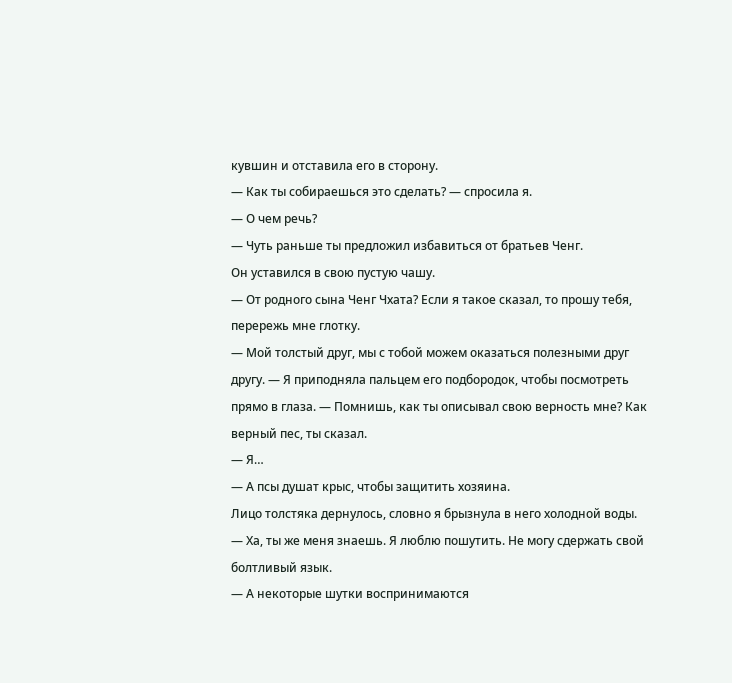кувшин и отставила его в сторону.
— Как ты собираешься это сделать? — спросила я.
— О чем речь?
— Чуть раньше ты предложил избавиться от братьев Ченг.
Он уставился в свою пустую чашу.
— От родного сына Ченг Чхата? Если я такое сказал, то прошу тебя, перережь мне глотку.
— Мой толстый друг, мы с тобой можем оказаться полезными друг другу. — Я приподняла пальцем его подбородок, чтобы посмотреть прямо в глаза. — Помнишь, как ты описывал свою верность мне? Как верный пес, ты сказал.
— Я…
— А псы душат крыс, чтобы защитить хозяина.
Лицо толстяка дернулось, словно я брызнула в него холодной воды.
— Ха, ты же меня знаешь. Я люблю пошутить. Не могу сдержать свой болтливый язык.
— А некоторые шутки воспринимаются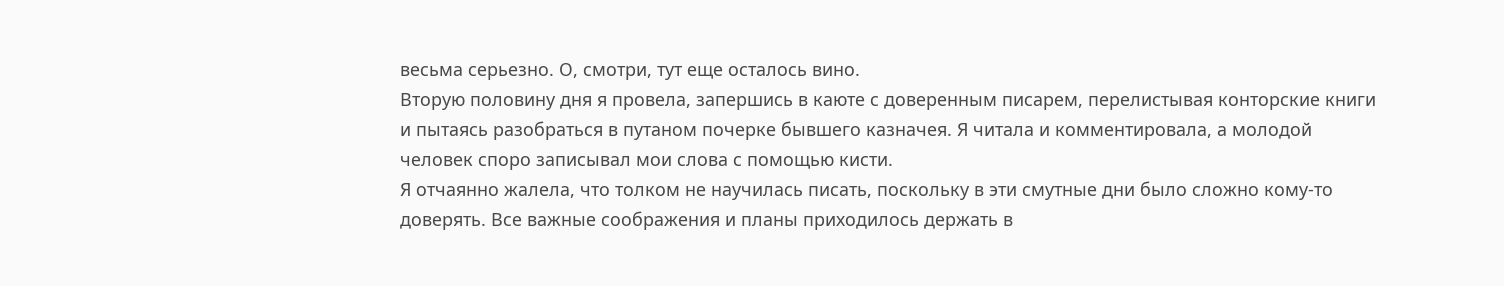весьма серьезно. О, смотри, тут еще осталось вино.
Вторую половину дня я провела, запершись в каюте с доверенным писарем, перелистывая конторские книги и пытаясь разобраться в путаном почерке бывшего казначея. Я читала и комментировала, а молодой человек споро записывал мои слова с помощью кисти.
Я отчаянно жалела, что толком не научилась писать, поскольку в эти смутные дни было сложно кому-то доверять. Все важные соображения и планы приходилось держать в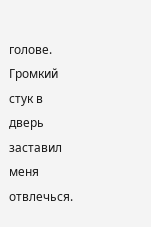голове.
Громкий стук в дверь заставил меня отвлечься.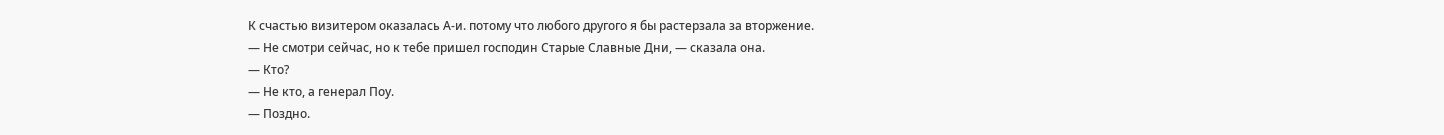К счастью визитером оказалась А-и. потому что любого другого я бы растерзала за вторжение.
— Не смотри сейчас, но к тебе пришел господин Старые Славные Дни, — сказала она.
— Кто?
— Не кто, а генерал Поу.
— Поздно.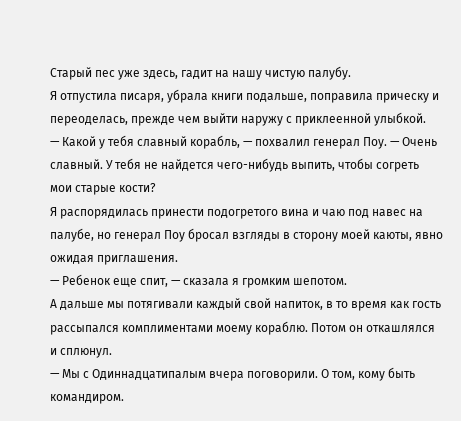Старый пес уже здесь, гадит на нашу чистую палубу.
Я отпустила писаря, убрала книги подальше, поправила прическу и переоделась, прежде чем выйти наружу с приклеенной улыбкой.
— Какой у тебя славный корабль, — похвалил генерал Поу. — Очень славный. У тебя не найдется чего-нибудь выпить, чтобы согреть мои старые кости?
Я распорядилась принести подогретого вина и чаю под навес на палубе, но генерал Поу бросал взгляды в сторону моей каюты, явно ожидая приглашения.
— Ребенок еще спит, — сказала я громким шепотом.
А дальше мы потягивали каждый свой напиток, в то время как гость рассыпался комплиментами моему кораблю. Потом он откашлялся и сплюнул.
— Мы с Одиннадцатипалым вчера поговорили. О том, кому быть командиром.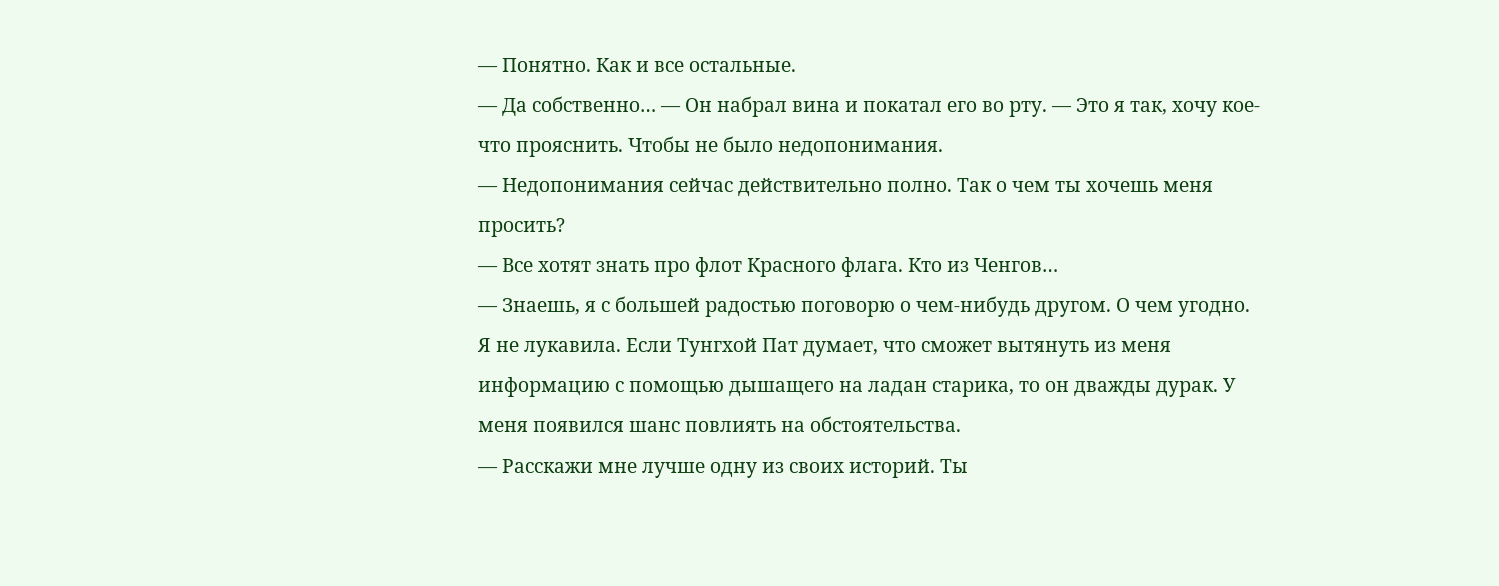— Понятно. Как и все остальные.
— Да собственно… — Он набрал вина и покатал его во рту. — Это я так, хочу кое-что прояснить. Чтобы не было недопонимания.
— Недопонимания сейчас действительно полно. Так о чем ты хочешь меня просить?
— Все хотят знать про флот Красного флага. Кто из Ченгов…
— Знаешь, я с большей радостью поговорю о чем-нибудь другом. О чем угодно.
Я не лукавила. Если Тунгхой Пат думает, что сможет вытянуть из меня информацию с помощью дышащего на ладан старика, то он дважды дурак. У меня появился шанс повлиять на обстоятельства.
— Расскажи мне лучше одну из своих историй. Ты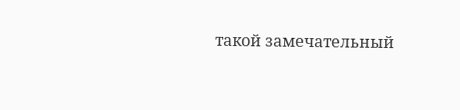такой замечательный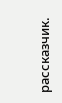рассказчик.